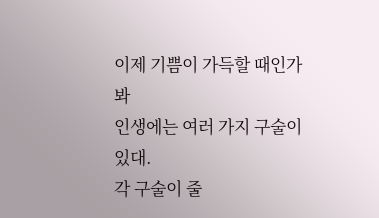이제 기쁨이 가득할 때인가 봐
인생에는 여러 가지 구술이 있대.
각 구술이 줄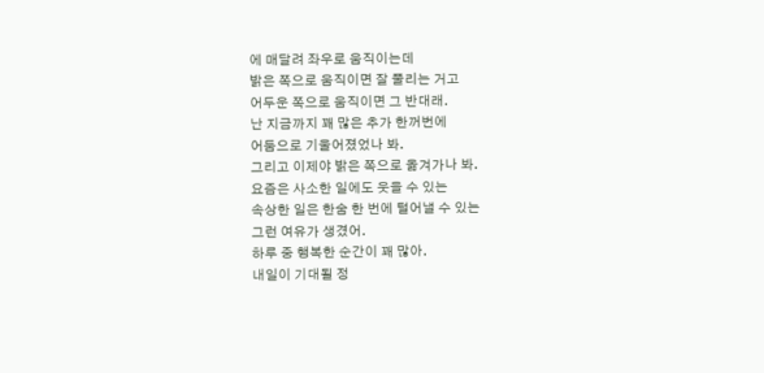에 매달려 좌우로 움직이는데
밝은 쪽으로 움직이면 잘 풀리는 거고
어두운 쪽으로 움직이면 그 반대래.
난 지금까지 꽤 많은 추가 한꺼번에
어둠으로 기울어졌었나 봐.
그리고 이제야 밝은 쪽으로 옮겨가나 봐.
요즘은 사소한 일에도 웃을 수 있는
속상한 일은 한숨 한 번에 털어낼 수 있는
그런 여유가 생겼어.
하루 중 행복한 순간이 꽤 많아.
내일이 기대될 정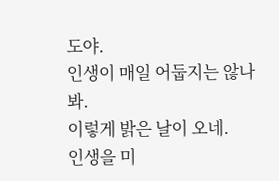도야.
인생이 매일 어둡지는 않나 봐.
이렇게 밝은 날이 오네.
인생을 미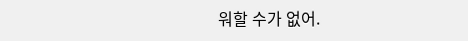워할 수가 없어.